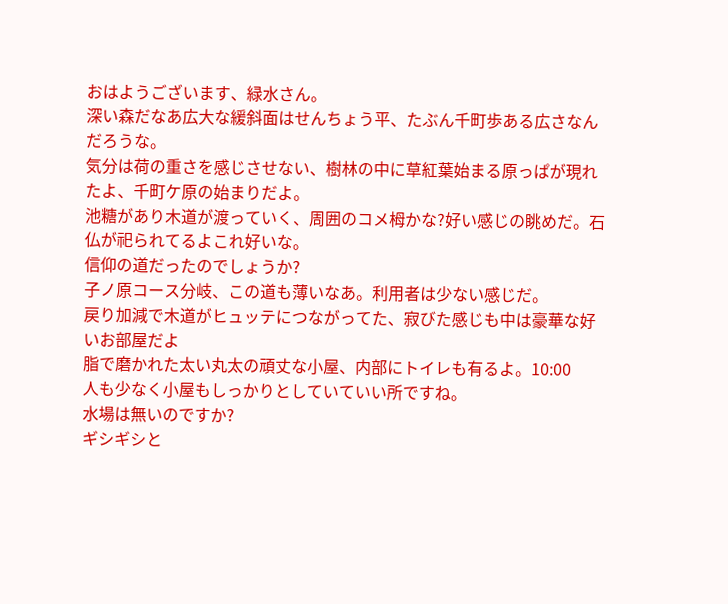おはようございます、緑水さん。
深い森だなあ広大な緩斜面はせんちょう平、たぶん千町歩ある広さなんだろうな。
気分は荷の重さを感じさせない、樹林の中に草紅葉始まる原っぱが現れたよ、千町ケ原の始まりだよ。
池糖があり木道が渡っていく、周囲のコメ栂かな?好い感じの眺めだ。石仏が祀られてるよこれ好いな。
信仰の道だったのでしょうか?
子ノ原コース分岐、この道も薄いなあ。利用者は少ない感じだ。
戻り加減で木道がヒュッテにつながってた、寂びた感じも中は豪華な好いお部屋だよ
脂で磨かれた太い丸太の頑丈な小屋、内部にトイレも有るよ。10:00
人も少なく小屋もしっかりとしていていい所ですね。
水場は無いのですか?
ギシギシと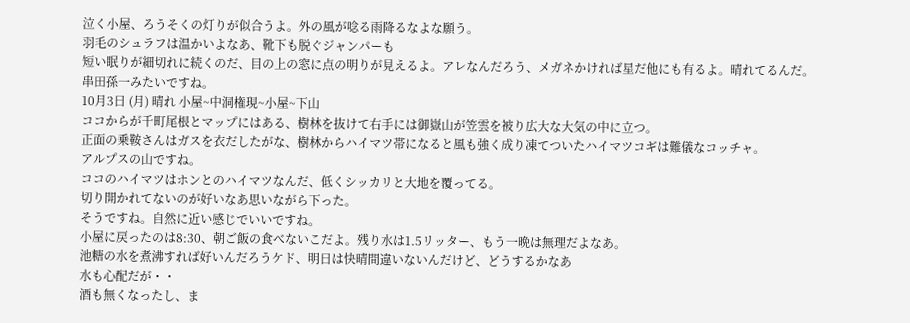泣く小屋、ろうそくの灯りが似合うよ。外の風が唸る雨降るなよな願う。
羽毛のシュラフは温かいよなあ、靴下も脱ぐジャンパーも
短い眠りが細切れに続くのだ、目の上の窓に点の明りが見えるよ。アレなんだろう、メガネかければ星だ他にも有るよ。晴れてるんだ。
串田孫一みたいですね。
10月3日 (月) 晴れ 小屋~中洞権現~小屋~下山
ココからが千町尾根とマップにはある、樹林を抜けて右手には御嶽山が笠雲を被り広大な大気の中に立つ。
正面の乗鞍さんはガスを衣だしたがな、樹林からハイマツ帯になると風も強く成り凍てついたハイマツコギは難儀なコッチャ。
アルプスの山ですね。
ココのハイマツはホンとのハイマツなんだ、低くシッカリと大地を覆ってる。
切り開かれてないのが好いなあ思いながら下った。
そうですね。自然に近い感じでいいですね。
小屋に戻ったのは8:30、朝ご飯の食べないこだよ。残り水は1.5リッター、もう一晩は無理だよなあ。
池糖の水を煮沸すれば好いんだろうケド、明日は快晴間違いないんだけど、どうするかなあ
水も心配だが・・
酒も無くなったし、ま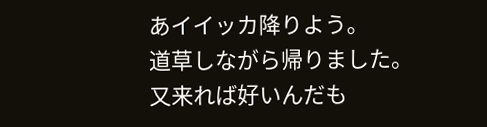あイイッカ降りよう。
道草しながら帰りました。又来れば好いんだも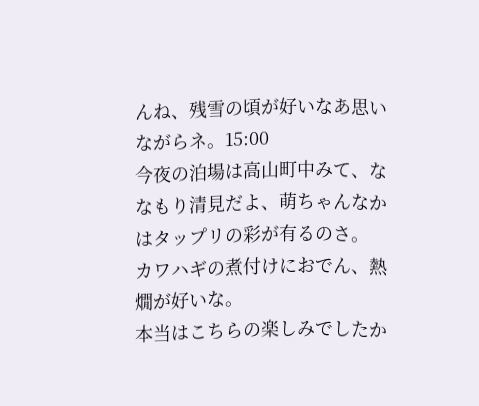んね、残雪の頃が好いなあ思いながらネ。15:00
今夜の泊場は高山町中みて、ななもり清見だよ、萌ちゃんなかはタップリの彩が有るのさ。
カワハギの煮付けにおでん、熱燗が好いな。
本当はこちらの楽しみでしたか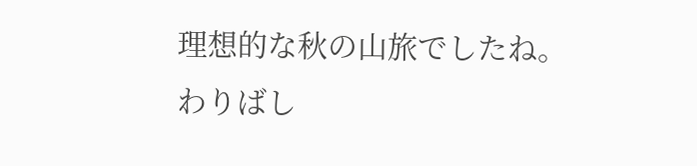理想的な秋の山旅でしたね。
わりばし